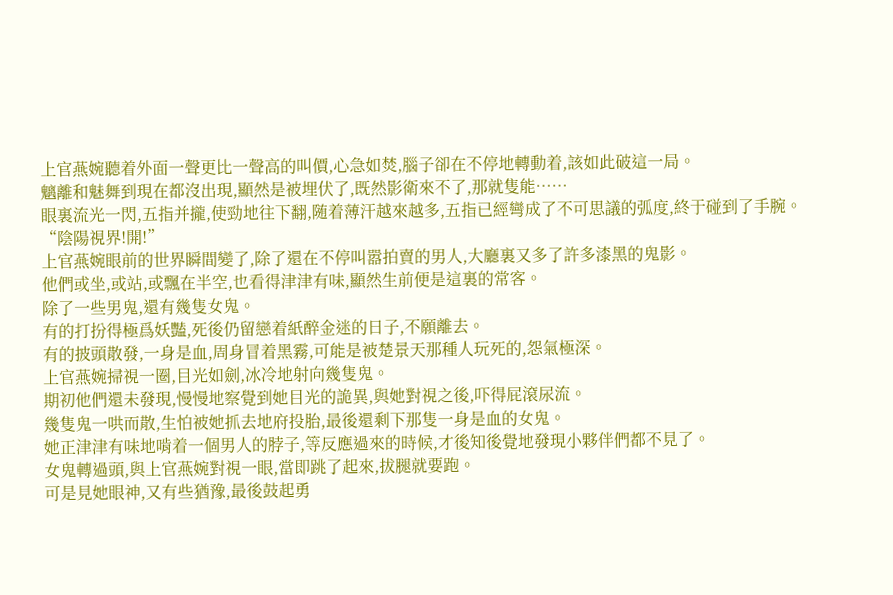上官燕婉聽着外面一聲更比一聲高的叫價,心急如焚,腦子卻在不停地轉動着,該如此破這一局。
魑離和魅舞到現在都沒出現,顯然是被埋伏了,既然影衛來不了,那就隻能……
眼裏流光一閃,五指并攏,使勁地往下翻,随着薄汗越來越多,五指已經彎成了不可思議的弧度,終于碰到了手腕。
“陰陽視界!開!”
上官燕婉眼前的世界瞬間變了,除了還在不停叫嚣拍賣的男人,大廳裏又多了許多漆黑的鬼影。
他們或坐,或站,或飄在半空,也看得津津有味,顯然生前便是這裏的常客。
除了一些男鬼,還有幾隻女鬼。
有的打扮得極爲妖豔,死後仍留戀着紙醉金迷的日子,不願離去。
有的披頭散發,一身是血,周身冒着黑霧,可能是被楚景天那種人玩死的,怨氣極深。
上官燕婉掃視一圈,目光如劍,冰冷地射向幾隻鬼。
期初他們還未發現,慢慢地察覺到她目光的詭異,與她對視之後,吓得屁滾尿流。
幾隻鬼一哄而散,生怕被她抓去地府投胎,最後還剩下那隻一身是血的女鬼。
她正津津有味地啃着一個男人的脖子,等反應過來的時候,才後知後覺地發現小夥伴們都不見了。
女鬼轉過頭,與上官燕婉對視一眼,當即跳了起來,拔腿就要跑。
可是見她眼神,又有些猶豫,最後鼓起勇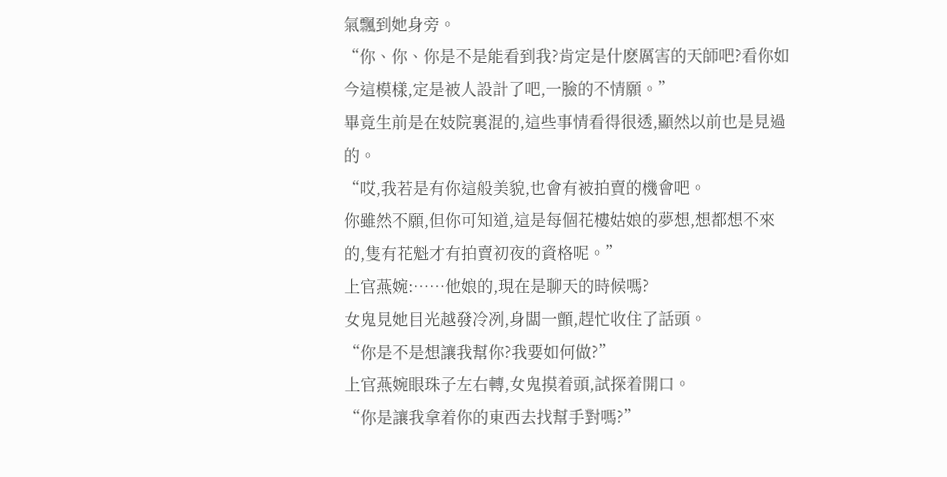氣飄到她身旁。
“你、你、你是不是能看到我?肯定是什麽厲害的天師吧?看你如今這模樣,定是被人設計了吧,一臉的不情願。”
畢竟生前是在妓院裏混的,這些事情看得很透,顯然以前也是見過的。
“哎,我若是有你這般美貌,也會有被拍賣的機會吧。
你雖然不願,但你可知道,這是每個花樓姑娘的夢想,想都想不來的,隻有花魁才有拍賣初夜的資格呢。”
上官燕婉:……他娘的,現在是聊天的時候嗎?
女鬼見她目光越發冷冽,身闆一顫,趕忙收住了話頭。
“你是不是想讓我幫你?我要如何做?”
上官燕婉眼珠子左右轉,女鬼摸着頭,試探着開口。
“你是讓我拿着你的東西去找幫手對嗎?”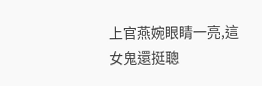上官燕婉眼睛一亮,這女鬼還挺聰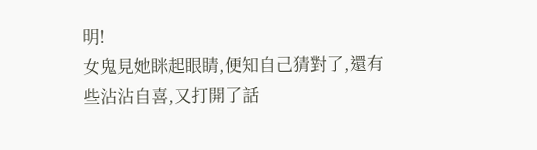明!
女鬼見她眯起眼睛,便知自己猜對了,還有些沾沾自喜,又打開了話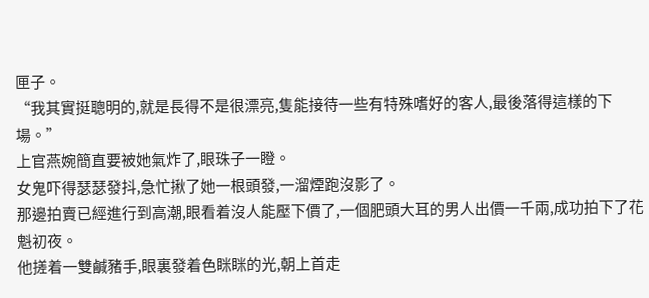匣子。
“我其實挺聰明的,就是長得不是很漂亮,隻能接待一些有特殊嗜好的客人,最後落得這樣的下場。”
上官燕婉簡直要被她氣炸了,眼珠子一瞪。
女鬼吓得瑟瑟發抖,急忙揪了她一根頭發,一溜煙跑沒影了。
那邊拍賣已經進行到高潮,眼看着沒人能壓下價了,一個肥頭大耳的男人出價一千兩,成功拍下了花魁初夜。
他搓着一雙鹹豬手,眼裏發着色眯眯的光,朝上首走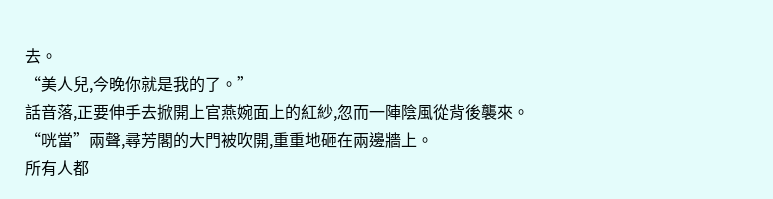去。
“美人兒,今晚你就是我的了。”
話音落,正要伸手去掀開上官燕婉面上的紅紗,忽而一陣陰風從背後襲來。
“咣當”兩聲,尋芳閣的大門被吹開,重重地砸在兩邊牆上。
所有人都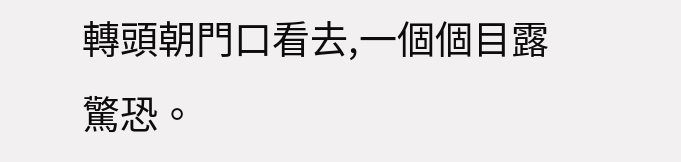轉頭朝門口看去,一個個目露驚恐。